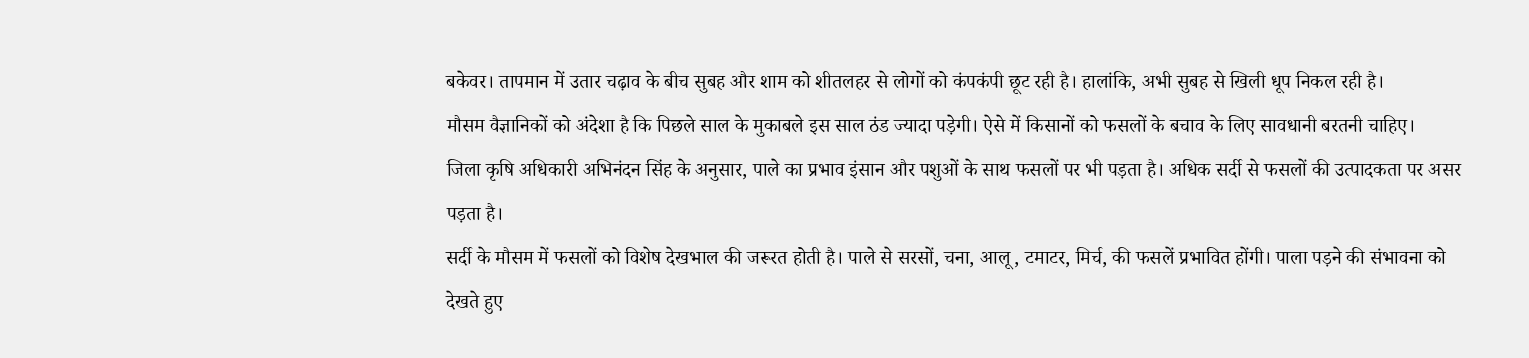बकेवर। तापमान में उतार चढ़ाव के बीच सुबह और शाम को शीतलहर से लोगों को कंपकंपी छूट रही है। हालांकि, अभी सुबह से खिली धूप निकल रही है।
मौसम वैज्ञानिकों को अंदेशा है कि पिछले साल के मुकाबले इस साल ठंड ज्यादा पड़ेगी। ऐसे में किसानों को फसलों के बचाव के लिए सावधानी बरतनी चाहिए।
जिला कृषि अधिकारी अभिनंदन सिंह के अनुसार, पाले का प्रभाव इंसान और पशुओं के साथ फसलों पर भी पड़ता है। अधिक सर्दी से फसलों की उत्पादकता पर असर पड़ता है।
सर्दी के मौसम में फसलों को विशेष देखभाल की जरूरत होती है। पाले से सरसों, चना, आलू, टमाटर, मिर्च, की फसलें प्रभावित होंगी। पाला पड़ने की संभावना को देखते हुए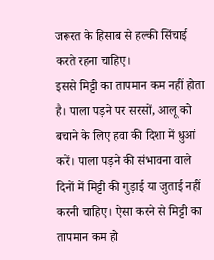जरूरत के हिसाब से हल्की सिंचाई करते रहना चाहिए।
इससे मिट्टी का तापमान कम नहीं होता है। पाला पड़ने पर सरसों, आलू को बचाने के लिए हवा की दिशा में धुआं करें। पाला पड़ने की संभावना वाले दिनों में मिट्टी की गुड़ाई या जुताई नहीं करनी चाहिए। ऐसा करने से मिट्टी का तापमान कम हो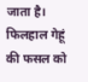जाता है।
फिलहाल गेहूं की फसल को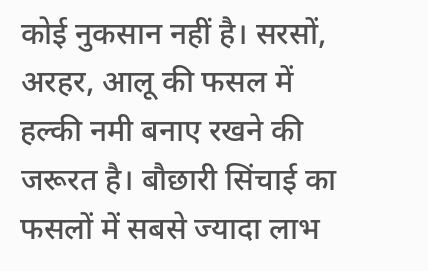कोई नुकसान नहीं है। सरसों, अरहर, आलू की फसल में हल्की नमी बनाए रखने की जरूरत है। बौछारी सिंचाई का फसलों में सबसे ज्यादा लाभ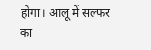होगा। आलू में सल्फर का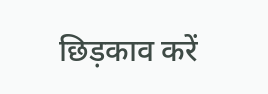छिड़काव करें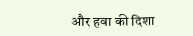और हवा की दिशा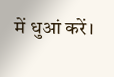में धुआं करें।